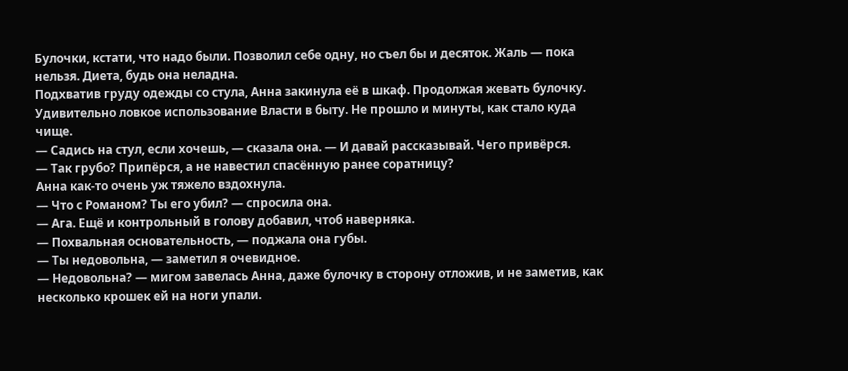Булочки, кстати, что надо были. Позволил себе одну, но съел бы и десяток. Жаль — пока нельзя. Диета, будь она неладна.
Подхватив груду одежды со стула, Анна закинула её в шкаф. Продолжая жевать булочку. Удивительно ловкое использование Власти в быту. Не прошло и минуты, как стало куда чище.
— Садись на стул, если хочешь, — сказала она. — И давай рассказывай. Чего привёрся.
— Так грубо? Припёрся, а не навестил спасённую ранее соратницу?
Анна как-то очень уж тяжело вздохнула.
— Что с Романом? Ты его убил? — спросила она.
— Ага. Ещё и контрольный в голову добавил, чтоб наверняка.
— Похвальная основательность, — поджала она губы.
— Ты недовольна, — заметил я очевидное.
— Недовольна? — мигом завелась Анна, даже булочку в сторону отложив, и не заметив, как несколько крошек ей на ноги упали.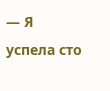— Я успела сто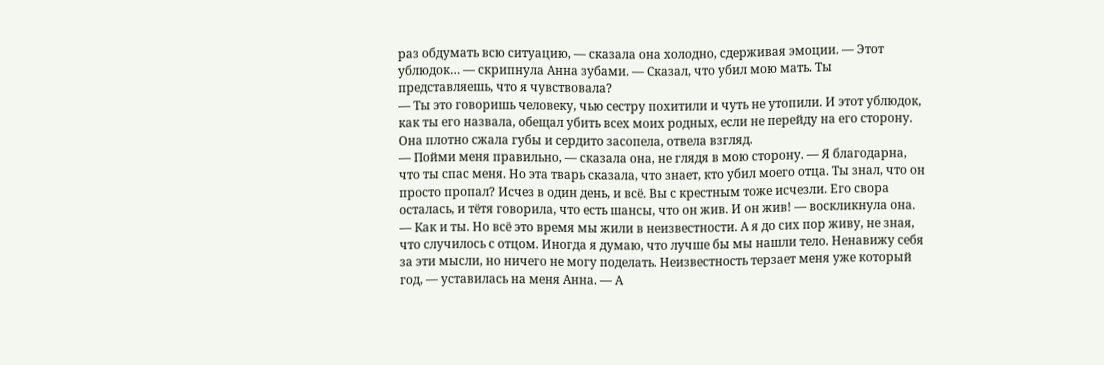раз обдумать всю ситуацию, — сказала она холодно, сдерживая эмоции. — Этот ублюдок… — скрипнула Анна зубами. — Сказал, что убил мою мать. Ты представляешь, что я чувствовала?
— Ты это говоришь человеку, чью сестру похитили и чуть не утопили. И этот ублюдок, как ты его назвала, обещал убить всех моих родных, если не перейду на его сторону.
Она плотно сжала губы и сердито засопела, отвела взгляд.
— Пойми меня правильно, — сказала она, не глядя в мою сторону. — Я благодарна, что ты спас меня. Но эта тварь сказала, что знает, кто убил моего отца. Ты знал, что он просто пропал? Исчез в один день, и всё. Вы с крестным тоже исчезли. Его свора осталась, и тётя говорила, что есть шансы, что он жив. И он жив! — воскликнула она. — Как и ты. Но всё это время мы жили в неизвестности. А я до сих пор живу, не зная, что случилось с отцом. Иногда я думаю, что лучше бы мы нашли тело. Ненавижу себя за эти мысли, но ничего не могу поделать. Неизвестность терзает меня уже который год, — уставилась на меня Анна. — А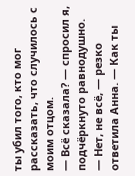ты убил того, кто мог рассказать, что случилось с моим отцом.
— Всё сказала? — спросил я, подчёркнуто равнодушно.
— Нет, не всё, — резко ответила Анна. — Как ты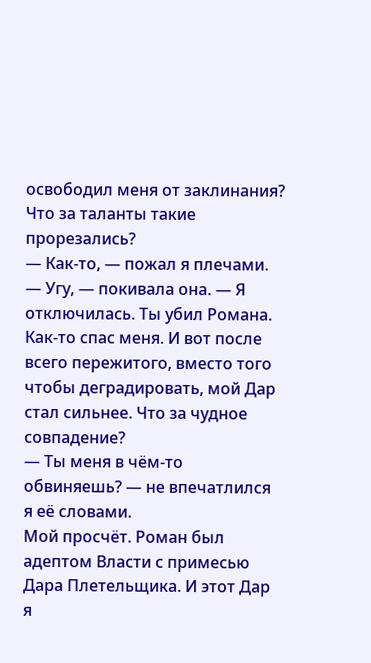освободил меня от заклинания? Что за таланты такие прорезались?
— Как-то, — пожал я плечами.
— Угу, — покивала она. — Я отключилась. Ты убил Романа. Как-то спас меня. И вот после всего пережитого, вместо того чтобы деградировать, мой Дар стал сильнее. Что за чудное совпадение?
— Ты меня в чём-то обвиняешь? — не впечатлился я её словами.
Мой просчёт. Роман был адептом Власти с примесью Дара Плетельщика. И этот Дар я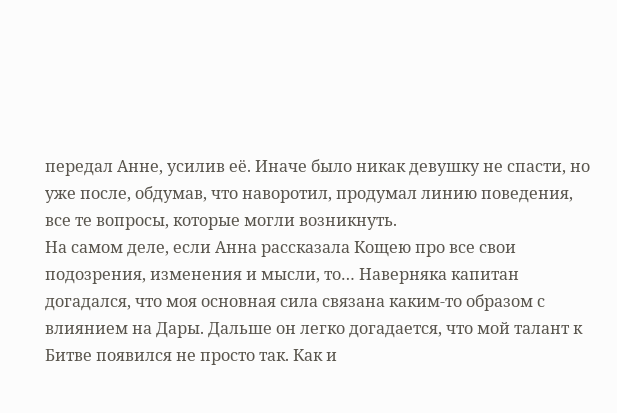передал Анне, усилив её. Иначе было никак девушку не спасти, но уже после, обдумав, что наворотил, продумал линию поведения, все те вопросы, которые могли возникнуть.
На самом деле, если Анна рассказала Кощею про все свои подозрения, изменения и мысли, то… Наверняка капитан догадался, что моя основная сила связана каким-то образом с влиянием на Дары. Дальше он легко догадается, что мой талант к Битве появился не просто так. Как и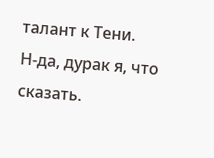талант к Тени.
Н-да, дурак я, что сказать.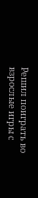Решил поиграть во взрослые игры с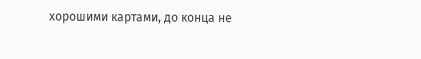хорошими картами, до конца не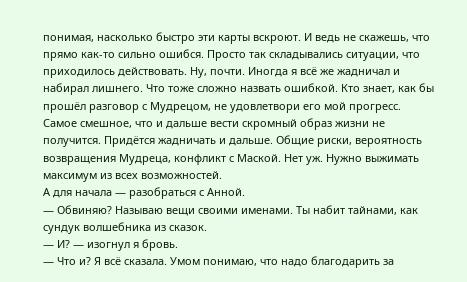понимая, насколько быстро эти карты вскроют. И ведь не скажешь, что прямо как-то сильно ошибся. Просто так складывались ситуации, что приходилось действовать. Ну, почти. Иногда я всё же жадничал и набирал лишнего. Что тоже сложно назвать ошибкой. Кто знает, как бы прошёл разговор с Мудрецом, не удовлетвори его мой прогресс.
Самое смешное, что и дальше вести скромный образ жизни не получится. Придётся жадничать и дальше. Общие риски, вероятность возвращения Мудреца, конфликт с Маской. Нет уж. Нужно выжимать максимум из всех возможностей.
А для начала — разобраться с Анной.
— Обвиняю? Называю вещи своими именами. Ты набит тайнами, как сундук волшебника из сказок.
— И? — изогнул я бровь.
— Что и? Я всё сказала. Умом понимаю, что надо благодарить за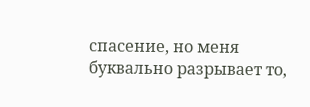спасение, но меня буквально разрывает то,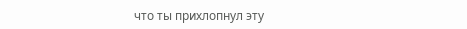что ты прихлопнул эту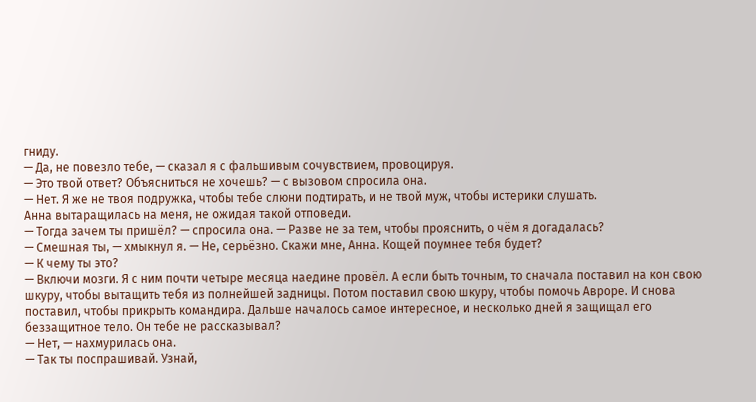гниду.
— Да, не повезло тебе, — сказал я с фальшивым сочувствием, провоцируя.
— Это твой ответ? Объясниться не хочешь? — с вызовом спросила она.
— Нет. Я же не твоя подружка, чтобы тебе слюни подтирать, и не твой муж, чтобы истерики слушать.
Анна вытаращилась на меня, не ожидая такой отповеди.
— Тогда зачем ты пришёл? — спросила она. — Разве не за тем, чтобы прояснить, о чём я догадалась?
— Смешная ты, — хмыкнул я. — Не, серьёзно. Скажи мне, Анна. Кощей поумнее тебя будет?
— К чему ты это?
— Включи мозги. Я с ним почти четыре месяца наедине провёл. А если быть точным, то сначала поставил на кон свою шкуру, чтобы вытащить тебя из полнейшей задницы. Потом поставил свою шкуру, чтобы помочь Авроре. И снова поставил, чтобы прикрыть командира. Дальше началось самое интересное, и несколько дней я защищал его беззащитное тело. Он тебе не рассказывал?
— Нет, — нахмурилась она.
— Так ты поспрашивай. Узнай,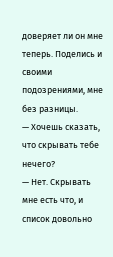доверяет ли он мне теперь. Поделись и своими подозрениями, мне без разницы.
— Хочешь сказать, что скрывать тебе нечего?
— Нет. Скрывать мне есть что, и список довольно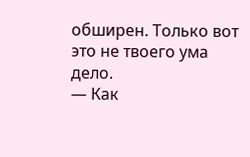обширен. Только вот это не твоего ума дело.
— Как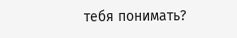тебя понимать?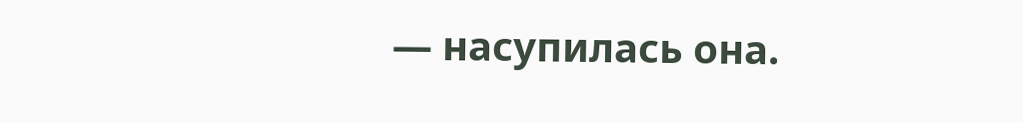— насупилась она.